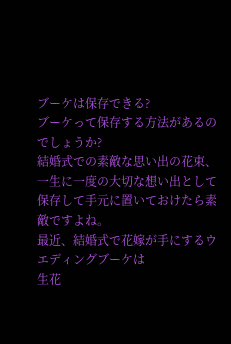ブーケは保存できる?
ブーケって保存する方法があるのでしょうか?
結婚式での素敵な思い出の花束、一生に一度の大切な想い出として
保存して手元に置いておけたら素敵ですよね。
最近、結婚式で花嫁が手にするウエディングブーケは
生花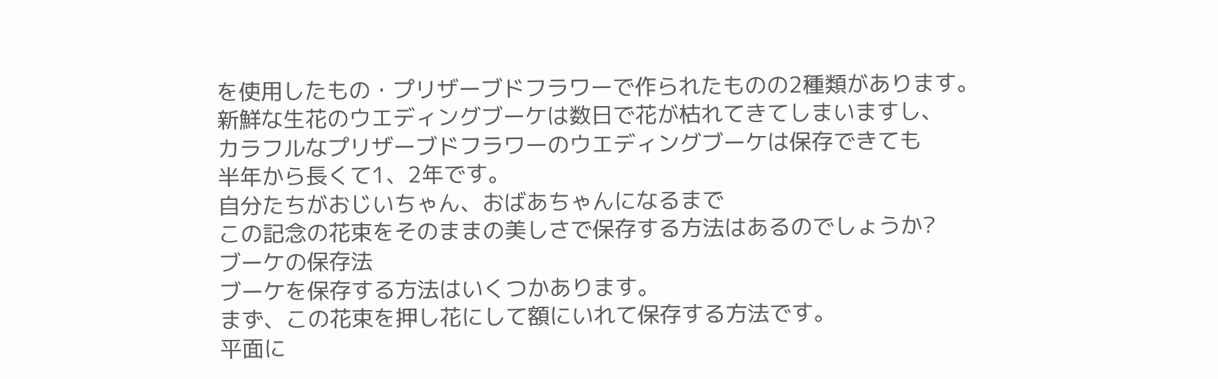を使用したもの・プリザーブドフラワーで作られたものの2種類があります。
新鮮な生花のウエディングブーケは数日で花が枯れてきてしまいますし、
カラフルなプリザーブドフラワーのウエディングブーケは保存できても
半年から長くて1、2年です。
自分たちがおじいちゃん、おばあちゃんになるまで
この記念の花束をそのままの美しさで保存する方法はあるのでしょうか?
ブーケの保存法
ブーケを保存する方法はいくつかあります。
まず、この花束を押し花にして額にいれて保存する方法です。
平面に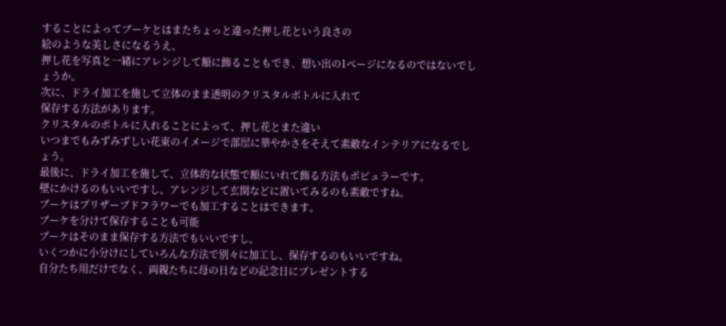することによってブーケとはまたちょっと違った押し花という良さの
絵のような美しさになるうえ、
押し花を写真と一緒にアレンジして額に飾ることもでき、想い出の1ページになるのではないでしょうか。
次に、ドライ加工を施して立体のまま透明のクリスタルボトルに入れて
保存する方法があります。
クリスタルのボトルに入れることによって、押し花とまた違い
いつまでもみずみずしい花束のイメージで部屋に華やかさをそえて素敵なインテリアになるでしょう。
最後に、ドライ加工を施して、立体的な状態で額にいれて飾る方法もポピュラーです。
壁にかけるのもいいですし、アレンジして玄関などに置いてみるのも素敵ですね。
ブーケはプリザーブドフラワーでも加工することはできます。
ブーケを分けて保存することも可能
ブーケはそのまま保存する方法でもいいですし、
いくつかに小分けにしていろんな方法で別々に加工し、保存するのもいいですね。
自分たち用だけでなく、両親たちに母の日などの記念日にプレゼントする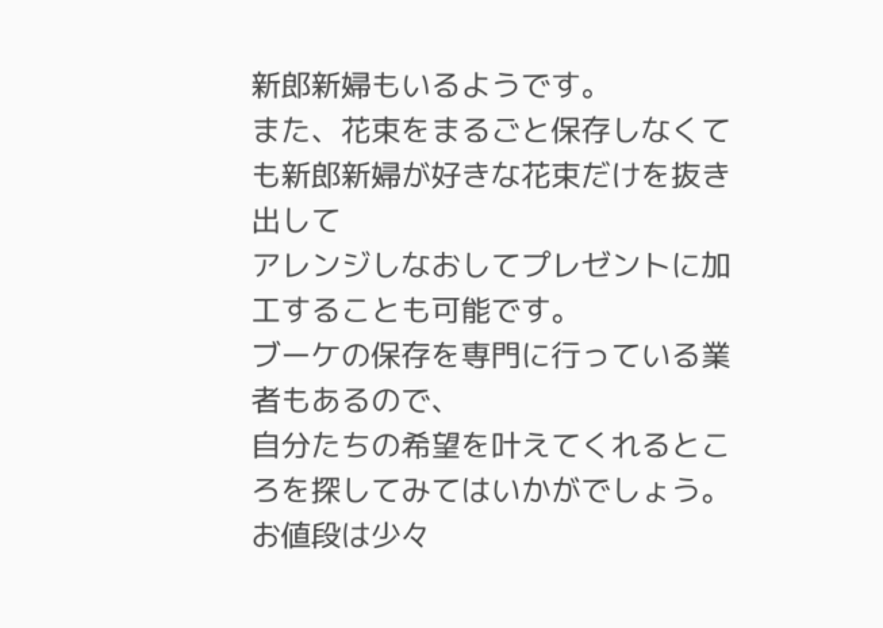新郎新婦もいるようです。
また、花束をまるごと保存しなくても新郎新婦が好きな花束だけを抜き出して
アレンジしなおしてプレゼントに加工することも可能です。
ブーケの保存を専門に行っている業者もあるので、
自分たちの希望を叶えてくれるところを探してみてはいかがでしょう。
お値段は少々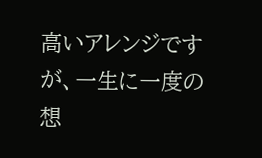高いアレンジですが、一生に一度の想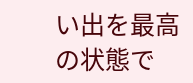い出を最高の状態で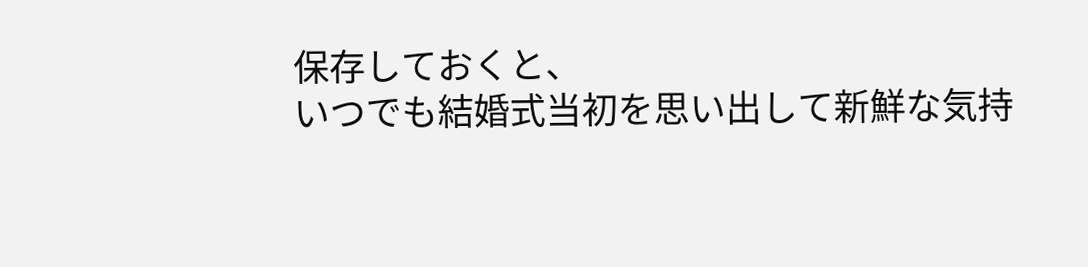保存しておくと、
いつでも結婚式当初を思い出して新鮮な気持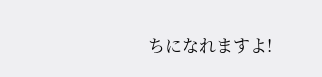ちになれますよ!